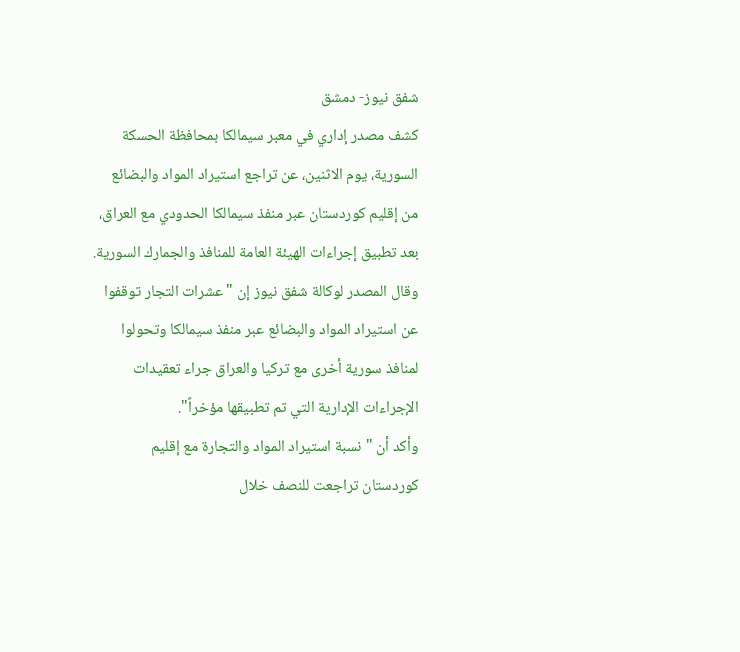شفق نيوز- دمشق
كشف مصدر إداري في معبر سيمالكا بمحافظة الحسكة السورية، يوم الاثنين، عن تراجع استيراد المواد والبضائع من إقليم كوردستان عبر منفذ سيمالكا الحدودي مع العراق، بعد تطبيق إجراءات الهيئة العامة للمنافذ والجمارك السورية.
وقال المصدر لوكالة شفق نيوز إن "عشرات التجار توقفوا عن استيراد المواد والبضائع عبر منفذ سيمالكا وتحولوا لمنافذ سورية أخرى مع تركيا والعراق جراء تعقيدات الإجراءات الإدارية التي تم تطبيقها مؤخراً".
وأكد أن "نسبة استيراد المواد والتجارة مع إقليم كوردستان تراجعت للنصف خلال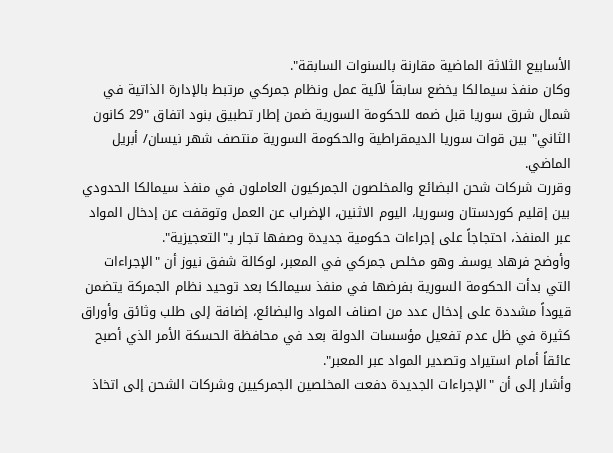الأسابيع الثلاثة الماضية مقارنة بالسنوات السابقة".
وكان منفذ سيمالكا يخضع سابقاً لآلية عمل ونظام جمركي مرتبط بالإدارة الذاتية في شمال شرق سوريا قبل ضمه للحكومة السورية ضمن إطار تطبيق بنود اتفاق "29 كانون الثاني" بين قوات سوريا الديمقراطية والحكومة السورية منتصف شهر نيسان/ أبريل الماضي.
وقررت شركات شحن البضائع والمخلصون الجمركيون العاملون في منفذ سيمالكا الحدودي بين إقليم كوردستان وسوريا، اليوم الاثنين، الإضراب عن العمل وتوقفت عن إدخال المواد عبر المنفذ، احتجاجاً على إجراءات حكومية جديدة وصفها تجار بـ"التعجيزية".
وأوضح فرهاد يوسفـ وهو مخلص جمركي في المعبر، لوكالة شفق نيوز أن "الإجراءات التي بدأت الحكومة السورية بفرضها في منفذ سيمالكا بعد توحيد نظام الجمركة يتضمن قيوداً مشددة على إدخال عدد من اصناف المواد والبضائع، إضافة إلى طلب وثائق وأوراق كثيرة في ظل عدم تفعيل مؤسسات الدولة بعد في محافظة الحسكة الأمر الذي أصبح عائقاً أمام استيراد وتصدير المواد عبر المعبر".
وأشار إلى أن "الإجراءات الجديدة دفعت المخلصين الجمركيين وشركات الشحن إلى اتخاذ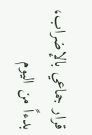قرار جماعي بالإضراب، بدءاً من اليوم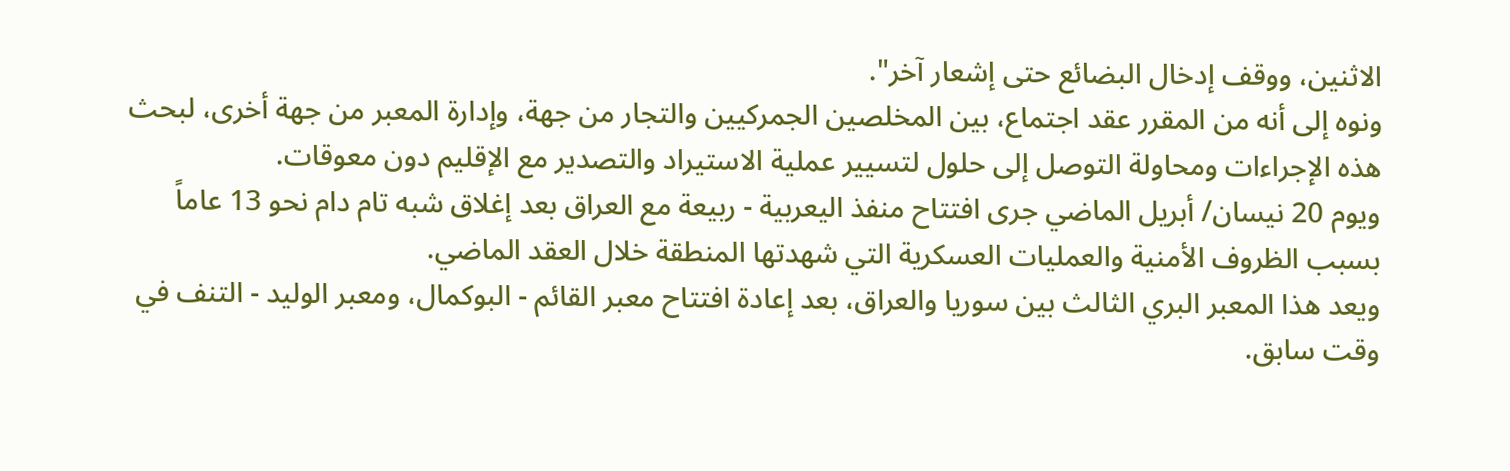الاثنين، ووقف إدخال البضائع حتى إشعار آخر".
ونوه إلى أنه من المقرر عقد اجتماع، بين المخلصين الجمركيين والتجار من جهة، وإدارة المعبر من جهة أخرى، لبحث هذه الإجراءات ومحاولة التوصل إلى حلول لتسيير عملية الاستيراد والتصدير مع الإقليم دون معوقات.
ويوم 20 نيسان/ أبريل الماضي جرى افتتاح منفذ اليعربية - ربيعة مع العراق بعد إغلاق شبه تام دام نحو 13 عاماً بسبب الظروف الأمنية والعمليات العسكرية التي شهدتها المنطقة خلال العقد الماضي.
ويعد هذا المعبر البري الثالث بين سوريا والعراق، بعد إعادة افتتاح معبر القائم - البوكمال، ومعبر الوليد - التنف في وقت سابق.